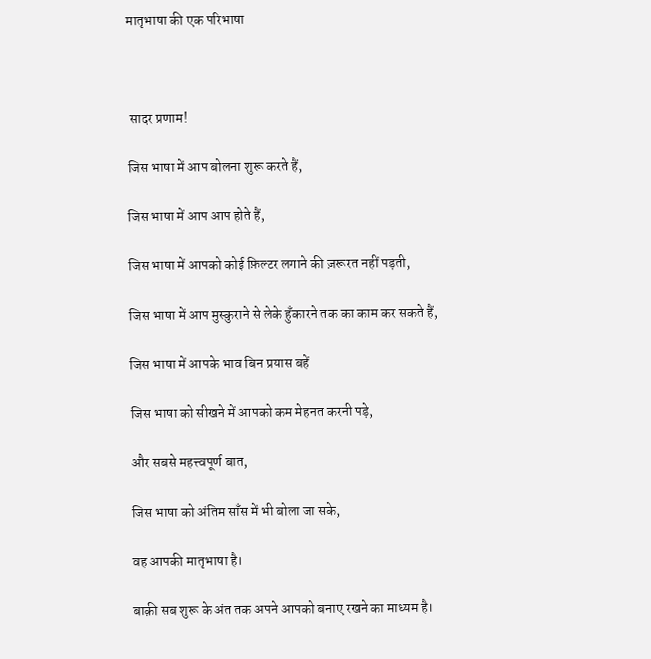मातृभाषा की एक परिभाषा



 सादर प्रणाम!

जिस भाषा में आप बोलना शुरू करते हैं,

जिस भाषा में आप आप होते हैं,

जिस भाषा में आपको कोई फ़िल्टर लगाने की ज़रूरत नहीं पड़ती,

जिस भाषा में आप मुस्कुराने से लेके हुँकारने तक का काम कर सकते हैं,

जिस भाषा में आपके भाव बिन प्रयास बहें

जिस भाषा को सीखने में आपको कम मेहनत करनी पड़े,

और सबसे महत्त्वपूर्ण बात,

जिस भाषा को अंतिम साँस में भी बोला जा सके,

वह आपकी मातृभाषा है।

बाक़ी सब शुरू के अंत तक अपने आपको बनाए रखने का माध्यम है।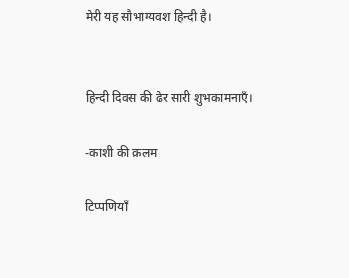मेरी यह सौभाग्यवश हिन्दी है।


हिन्दी दिवस की ढेर सारी शुभकामनाएँ।

-काशी की क़लम

टिप्पणियाँ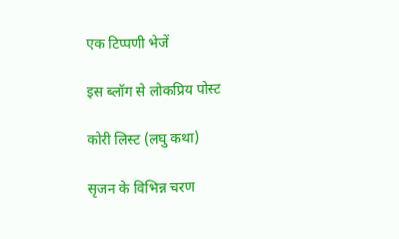एक टिप्पणी भेजें

इस ब्लॉग से लोकप्रिय पोस्ट

कोरी लिस्ट (लघु कथा)

सृजन के विभिन्न चरण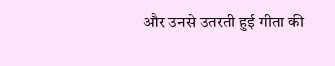और उनसे उतरती हुई गीता की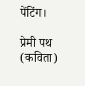पेंटिंग।

प्रेमी पथ (कविता)